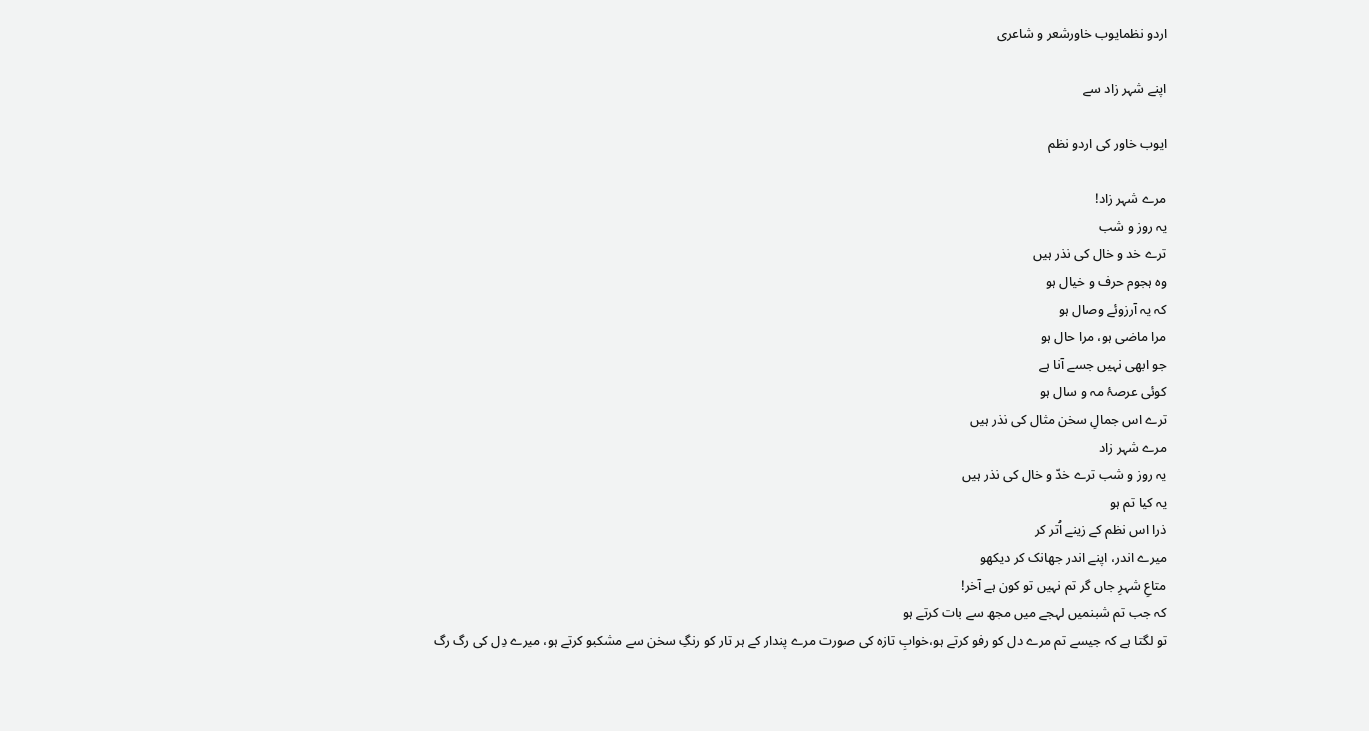اردو نظمایوب خاورشعر و شاعری

اپنے شہر زاد سے

ایوب خاور کی اردو نظم

مرے شہر زاد!
یہ روز و شب
ترے خد و خال کی نذر ہیں
وہ ہجوم حرف و خیال ہو
کہ یہ آرزوئے وصال ہو
مرا ماضی ہو، مرا حال ہو
جو ابھی نہیں جسے آنا ہے
کوئی عرصۂ مہ و سال ہو
ترے اس جمالِ سخن مثال کی نذر ہیں
مرے شہر زاد
یہ روز و شب ترے خدّ و خال کی نذر ہیں
یہ کیا تم ہو
ذرا اس نظم کے زینے اُتر کر
میرے اندر، اپنے اندر جھانک کر دیکھو
متاعِ شہرِ جاں گر تم نہیں تو کون ہے آخر!
کہ جب تم شبنمیں لہجے میں مجھ سے بات کرتے ہو
تو لگتا ہے کہ جیسے تم مرے دل کو رفو کرتے ہو،خوابِ تازہ کی صورت مرے پندار کے ہر تار کو رنگِ سخن سے مشکبو کرتے ہو، میرے دِل کی رگ رگ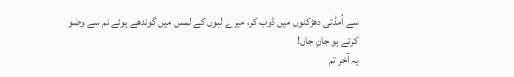سے اُمڈتی دھڑکنوں میں ڈوب کر، میرے لبوں کے لمس میں گوندھے ہوئے نم سے وضو کرتے ہو جانِ جاں!
یہ آخر تم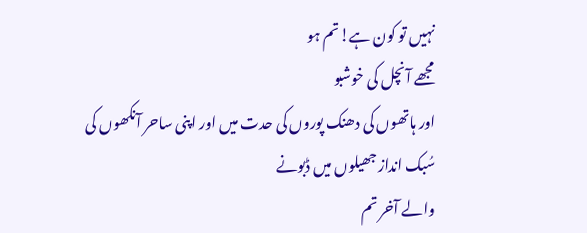نہیں تو کون ہے!تم ہو
مجھے آنچل کی خوشبو
اور ہاتھوں کی دھنک پوروں کی حدت میں اور اپنی ساحر آنکھوں کی سُبک انداز جھیلوں میں ڈبونے
والے آخر تم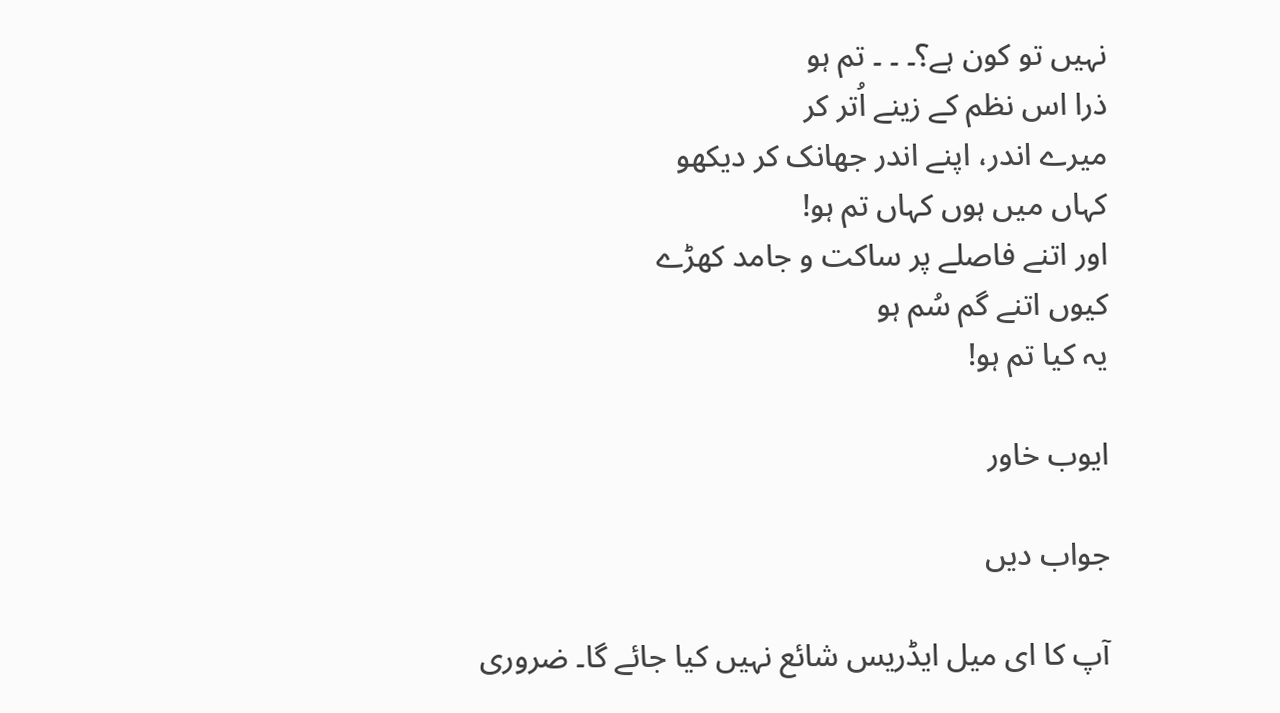نہیں تو کون ہے؟۔ ۔ ۔ تم ہو
ذرا اس نظم کے زینے اُتر کر
میرے اندر، اپنے اندر جھانک کر دیکھو
کہاں میں ہوں کہاں تم ہو!
اور اتنے فاصلے پر ساکت و جامد کھڑے
کیوں اتنے گم سُم ہو
یہ کیا تم ہو!

ایوب خاور

جواب دیں

آپ کا ای میل ایڈریس شائع نہیں کیا جائے گا۔ ضروری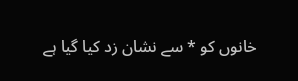خانوں کو * سے نشان زد کیا گیا ہے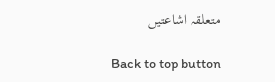متعلقہ اشاعتیں

Back to top button